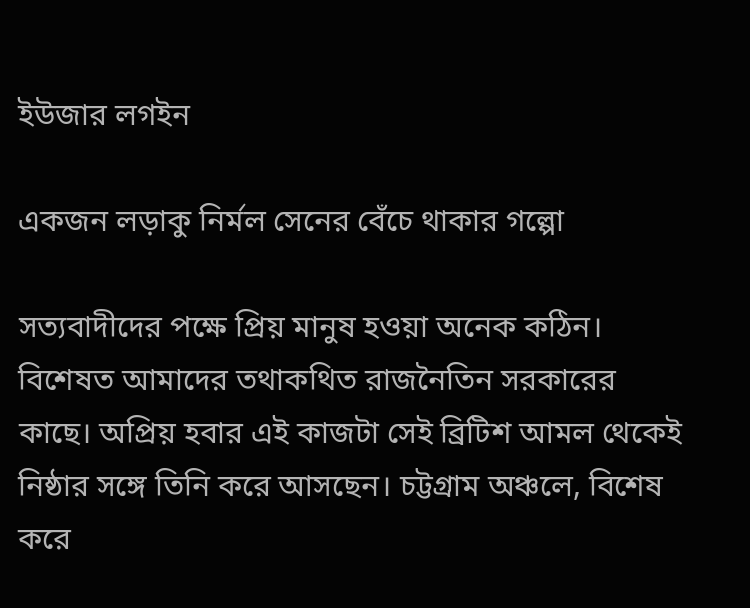ইউজার লগইন

একজন লড়াকু নির্মল সেনের বেঁচে থাকার গল্পো

সত্যবাদীদের পক্ষে প্রিয় মানুষ হওয়া অনেক কঠিন। বিশেষত আমাদের তথাকথিত রাজনৈতিন সরকারের কাছে। অপ্রিয় হবার এই কাজটা সেই ব্রিটিশ আমল থেকেই নিষ্ঠার সঙ্গে তিনি করে আসছেন। চট্টগ্রাম অঞ্চলে, বিশেষ করে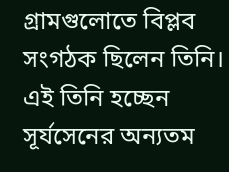গ্রামগুলোতে বিপ্লব সংগঠক ছিলেন তিনি। এই তিনি হচ্ছেন সূর্যসেনের অন্যতম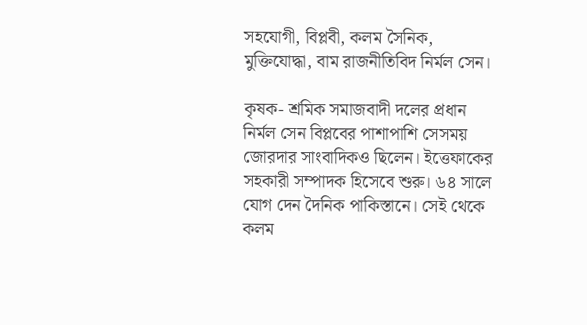সহযোগী, বিপ্লবী, কলম সৈনিক, মুক্তিযোদ্ধা, বাম রাজনীতিবিদ নির্মল সেন।

কৃষক- শ্রমিক সমাজবাদী দলের প্রধান নির্মল সেন বিপ্লবের পাশাপাশি সেসময় জোরদার সাংবাদিকও ছিলেন। ইত্তেফাকের সহকারী সম্পাদক হিসেবে শুরু। ৬৪ সালে যোগ দেন দৈনিক পাকিস্তানে। সেই থেকে কলম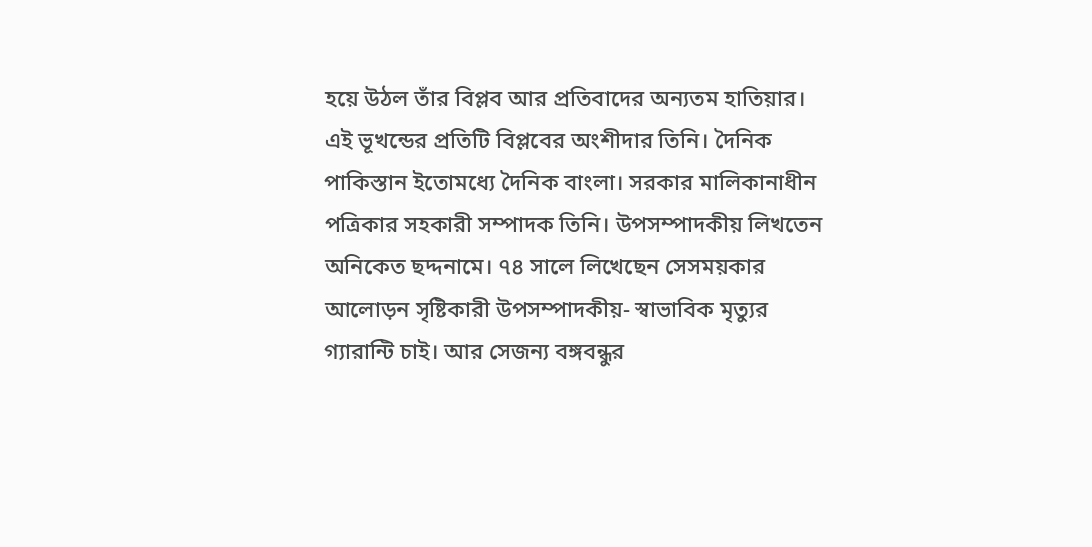হয়ে উঠল তাঁর বিপ্লব আর প্রতিবাদের অন্যতম হাতিয়ার। এই ভূখন্ডের প্রতিটি বিপ্লবের অংশীদার তিনি। দৈনিক পাকিস্তান ইতোমধ্যে দৈনিক বাংলা। সরকার মালিকানাধীন পত্রিকার সহকারী সম্পাদক তিনি। উপসম্পাদকীয় লিখতেন অনিকেত ছদ্দনামে। ৭৪ সালে লিখেছেন সেসময়কার আলোড়ন সৃষ্টিকারী উপসম্পাদকীয়- স্বাভাবিক মৃত্যুর গ্যারান্টি চাই। আর সেজন্য বঙ্গবন্ধুর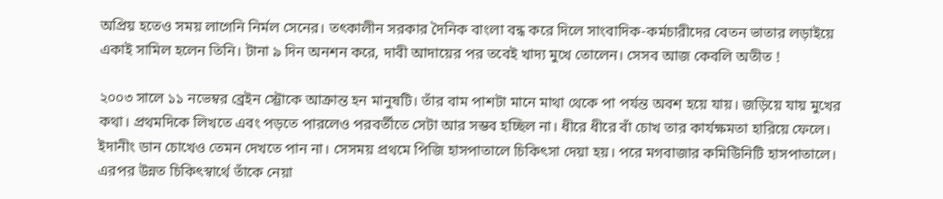অপ্রিয় হতেও সময় লাগেনি নির্মল সেনের। তৎকালীন সরকার দৈনিক বাংলা বন্ধ করে দিলে সাংবাদিক-কর্মচারীদের বেতন ভাতার লড়াইয়ে একাই সামিল হলেন তিনি। টানা ৯ দিন অনশন করে, দাবী আদায়ের পর তবেই খাদ্য মুখে তোলেন। সেসব আজ কেবলি অতীত !

২০০৩ সালে ১১ নভেম্বর ব্রেইন স্ট্রোকে আক্রান্ত হন মানুষটি। তাঁর বাম পাশটা মানে মাথা থেকে পা পর্যন্ত অবশ হয়ে যায়। জড়িয়ে যায় মুখের কথা। প্রথমদিকে লিখতে এবং পড়তে পারলেও পরবর্তীতে সেটা আর সম্ভব হচ্ছিল না। ধীরে ধীরে বাঁ চোখ তার কার্যক্ষমতা হারিয়ে ফেলে। ইদানীং ডান চোখেও তেমন দেখতে পান না। সেসময় প্রথমে পিজি হাসপাতালে চিকিৎসা দেয়া হয়। পরে মগবাজার কমিউিনিটি হাসপাতালে। এরপর উন্নত চিকিৎস্বার্থে তাঁকে নেয়া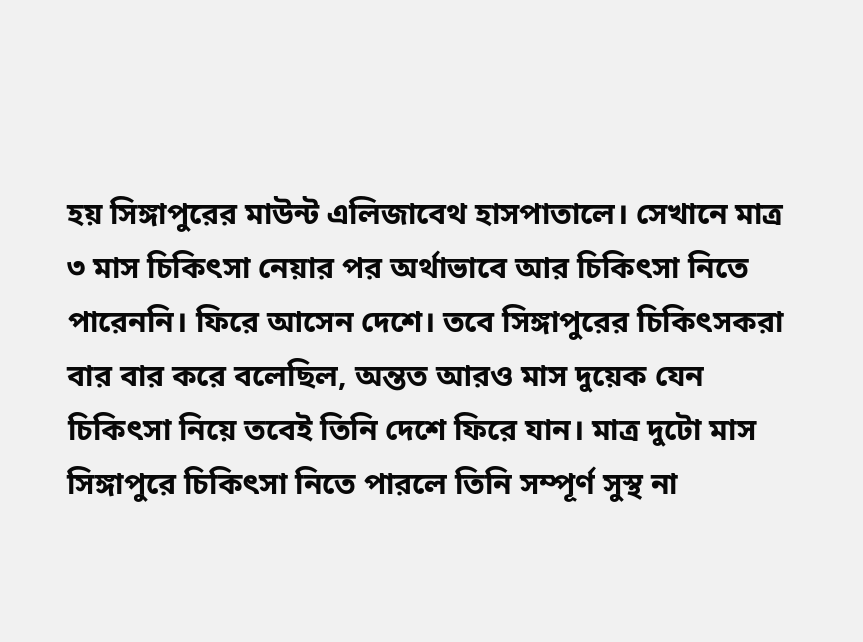হয় সিঙ্গাপুরের মাউন্ট এলিজাবেথ হাসপাতালে। সেখানে মাত্র ৩ মাস চিকিৎসা নেয়ার পর অর্থাভাবে আর চিকিৎসা নিতে পারেননি। ফিরে আসেন দেশে। তবে সিঙ্গাপুরের চিকিৎসকরা বার বার করে বলেছিল, অন্তত আরও মাস দুয়েক যেন চিকিৎসা নিয়ে তবেই তিনি দেশে ফিরে যান। মাত্র দুটো মাস সিঙ্গাপুরে চিকিৎসা নিতে পারলে তিনি সম্পূর্ণ সুস্থ না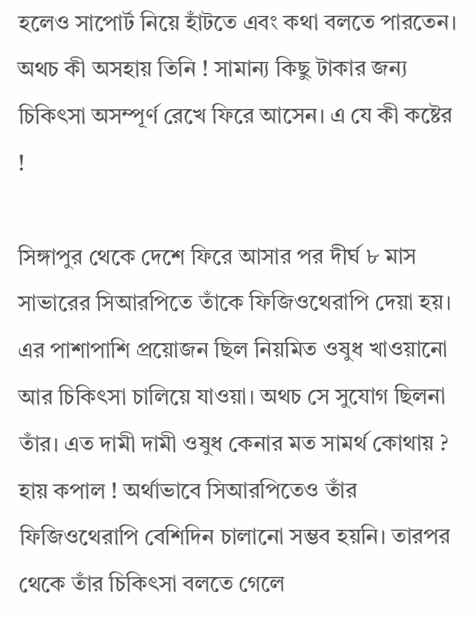হলেও সাপোর্ট নিয়ে হাঁটতে এবং কথা বলতে পারতেন। অথচ কী অসহায় তিনি ! সামান্য কিছু টাকার জন্য চিকিৎসা অসম্পূর্ণ রেখে ফিরে আসেন। এ যে কী কষ্টের !

সিঙ্গাপুর থেকে দেশে ফিরে আসার পর দীর্ঘ ৮ মাস সাভারের সিআরপিতে তাঁকে ফিজিওথেরাপি দেয়া হয়। এর পাশাপাশি প্রয়োজন ছিল নিয়মিত ওষুধ খাওয়ানো আর চিকিৎসা চালিয়ে যাওয়া। অথচ সে সুযোগ ছিলনা তাঁর। এত দামী দামী ওষুধ কেনার মত সামর্থ কোথায় ? হায় কপাল ! অর্থাভাবে সিআরপিতেও তাঁর ফিজিওথেরাপি বেশিদিন চালানো সম্ভব হয়নি। তারপর থেকে তাঁর চিকিৎসা বলতে গেলে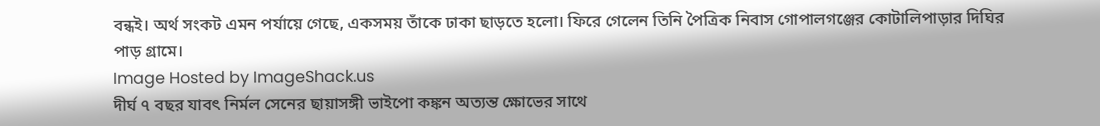বন্ধই। অর্থ সংকট এমন পর্যায়ে গেছে, একসময় তাঁকে ঢাকা ছাড়তে হলো। ফিরে গেলেন তিনি পৈত্রিক নিবাস গোপালগঞ্জের কোটালিপাড়ার দিঘির পাড় গ্রামে।
Image Hosted by ImageShack.us
দীর্ঘ ৭ বছর যাবৎ নির্মল সেনের ছায়াসঙ্গী ভাইপো কঙ্কন অত্যন্ত ক্ষোভের সাথে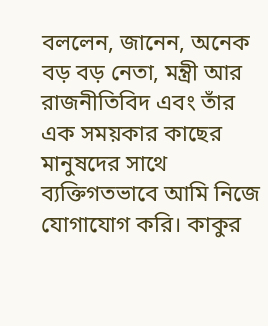বললেন, জানেন, অনেক বড় বড় নেতা, মন্ত্রী আর রাজনীতিবিদ এবং তাঁর এক সময়কার কাছের মানুষদের সাথে ব্যক্তিগতভাবে আমি নিজে যোগাযোগ করি। কাকুর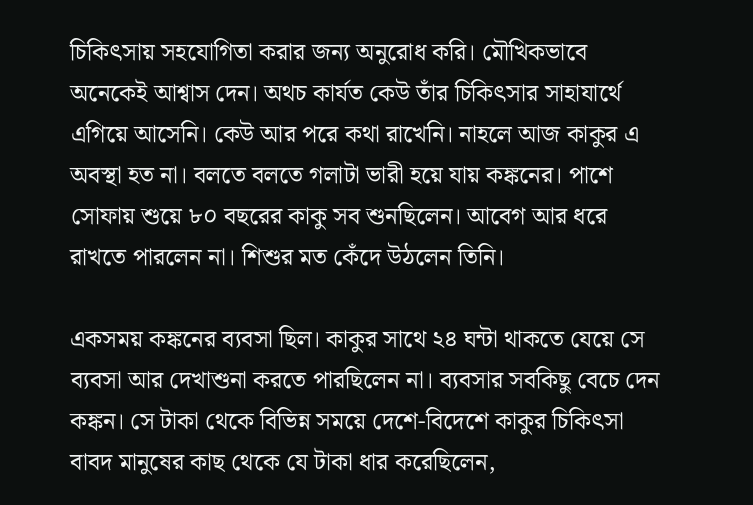চিকিৎসায় সহযোগিতা করার জন্য অনুরোধ করি। মৌখিকভাবে অনেকেই আশ্বাস দেন। অথচ কার্যত কেউ তাঁর চিকিৎসার সাহাযার্থে এগিয়ে আসেনি। কেউ আর পরে কথা রাখেনি। নাহলে আজ কাকুর এ অবস্থা হত না। বলতে বলতে গলাটা ভারী হয়ে যায় কঙ্কনের। পাশে সোফায় শুয়ে ৮০ বছরের কাকু সব শুনছিলেন। আবেগ আর ধরে রাখতে পারলেন না। শিশুর মত কেঁদে উঠলেন তিনি।

একসময় কঙ্কনের ব্যবসা ছিল। কাকুর সাথে ২৪ ঘন্টা থাকতে যেয়ে সে ব্যবসা আর দেখাশুনা করতে পারছিলেন না। ব্যবসার সবকিছু বেচে দেন কঙ্কন। সে টাকা থেকে বিভিন্ন সময়ে দেশে-বিদেশে কাকুর চিকিৎসা বাবদ মানুষের কাছ থেকে যে টাকা ধার করেছিলেন,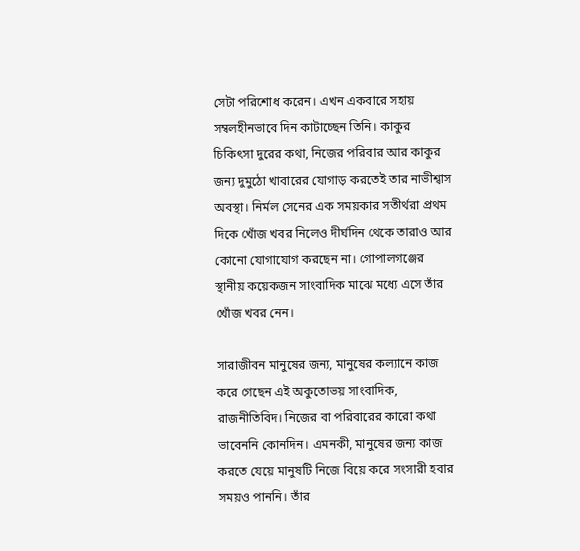সেটা পরিশোধ করেন। এখন একবারে সহায় সম্বলহীনভাবে দিন কাটাচ্ছেন তিনি। কাকুর চিকিৎসা দুরের কথা, নিজের পরিবার আর কাকুর জন্য দুমুঠো খাবারের যোগাড় করতেই তার নাভীশ্বাস অবস্থা। নির্মল সেনের এক সময়কার সতীর্থরা প্রথম দিকে খোঁজ খবর নিলেও দীর্ঘদিন থেকে তারাও আর কোনো যোগাযোগ করছেন না। গোপালগঞ্জের স্থানীয় কয়েকজন সাংবাদিক মাঝে মধ্যে এসে তাঁর খোঁজ খবর নেন।

সারাজীবন মানুষের জন্য, মানুষের কল্যানে কাজ করে গেছেন এই অকুতোভয় সাংবাদিক, রাজনীতিবিদ। নিজের বা পরিবারের কারো কথা ভাবেননি কোনদিন। এমনকী, মানুষের জন্য কাজ করতে যেয়ে মানুষটি নিজে বিয়ে করে সংসারী হবার সময়ও পাননি। তাঁর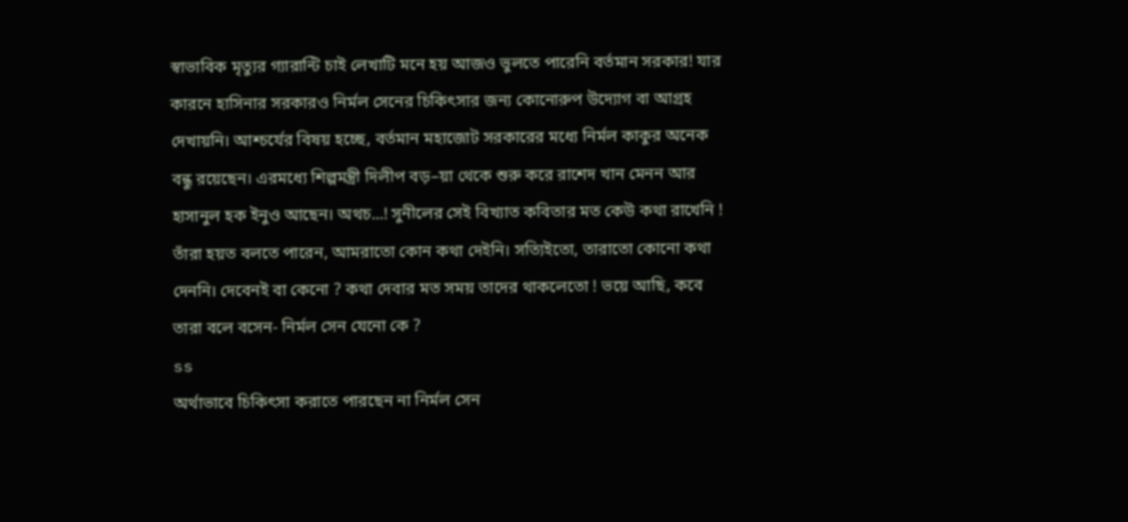স্বাভাবিক মৃত্যুর গ্যারান্টি চাই লেখাটি মনে হয় আজও ভুলতে পারেনি বর্তমান সরকার! যার কারনে হাসিনার সরকারও নির্মল সেনের চিকিৎসার জন্য কোনোরুপ উদ্যোগ বা আগ্রহ দেখায়নি। আশ্চর্যের বিষয় হচ্ছে, বর্তমান মহাজোট সরকারের মধ্যে নির্মল কাকুর অনেক বন্ধু রয়েছেন। এরমধ্যে শিল্পমন্ত্রী দিলীপ বড়–য়া থেকে শুরু করে রাশেদ খান মেনন আর হাসানুল হক ইনুও আছেন। অথচ...! সুনীলের সেই বিখ্যাত কবিতার মত কেউ কথা রাখেনি ! তাঁরা হয়ত বলতে পারেন, আমরাতো কোন কথা দেইনি। সত্যিইতো, তারাতো কোনো কথা দেননি। দেবেনই বা কেনো ? কথা দেবার মত সময় তাদের থাকলেতো ! ভয়ে আছি, কবে তারা বলে বসেন- নির্মল সেন যেনো কে ?
ss
অর্থাভাবে চিকিৎসা করাতে পারছেন না নির্মল সেন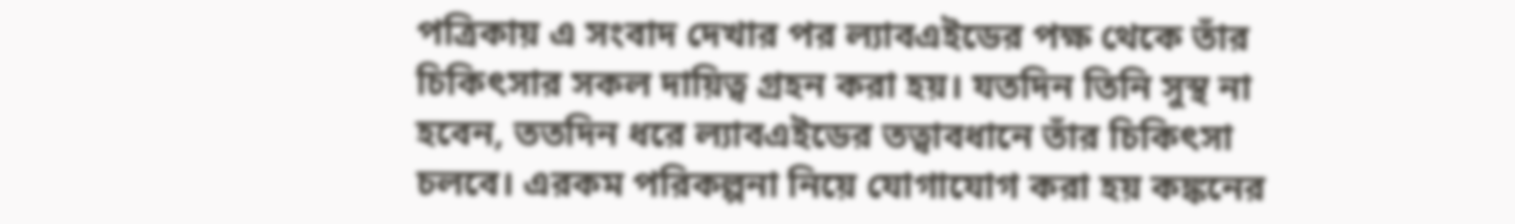পত্রিকায় এ সংবাদ দেখার পর ল্যাবএইডের পক্ষ থেকে তাঁর চিকিৎসার সকল দায়িত্ব গ্রহন করা হয়। যতদিন তিনি সুস্থ না হবেন, ততদিন ধরে ল্যাবএইডের তত্বাবধানে তাঁর চিকিৎসা চলবে। এরকম পরিকল্পনা নিয়ে যোগাযোগ করা হয় কঙ্কনের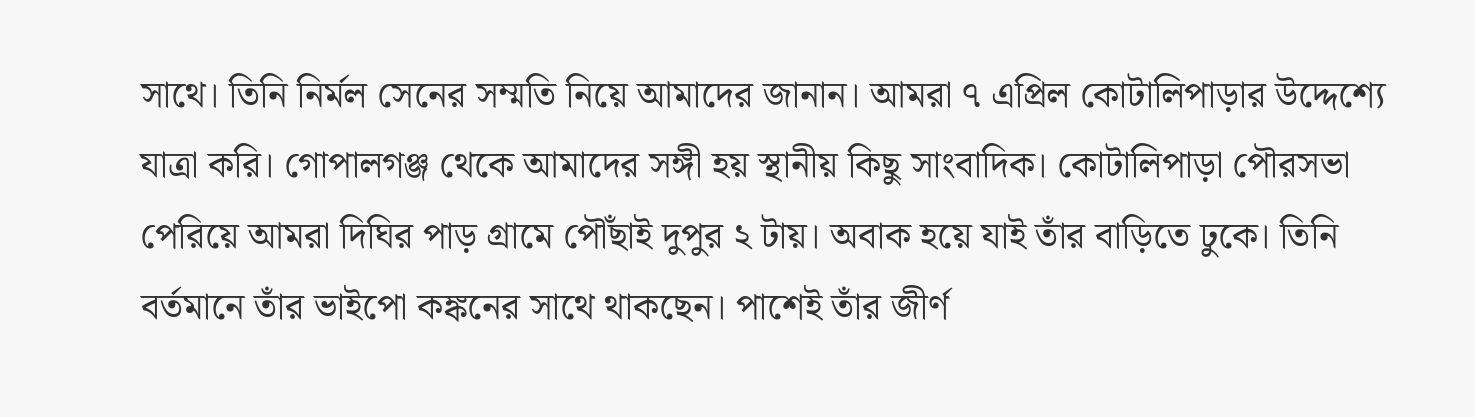সাথে। তিনি নির্মল সেনের সম্মতি নিয়ে আমাদের জানান। আমরা ৭ এপ্রিল কোটালিপাড়ার উদ্দেশ্যে যাত্রা করি। গোপালগঞ্জ থেকে আমাদের সঙ্গী হয় স্থানীয় কিছু সাংবাদিক। কোটালিপাড়া পৌরসভা পেরিয়ে আমরা দিঘির পাড় গ্রামে পৌঁছাই দুপুর ২ টায়। অবাক হয়ে যাই তাঁর বাড়িতে ঢুকে। তিনি বর্তমানে তাঁর ভাইপো কঙ্কনের সাথে থাকছেন। পাশেই তাঁর জীর্ণ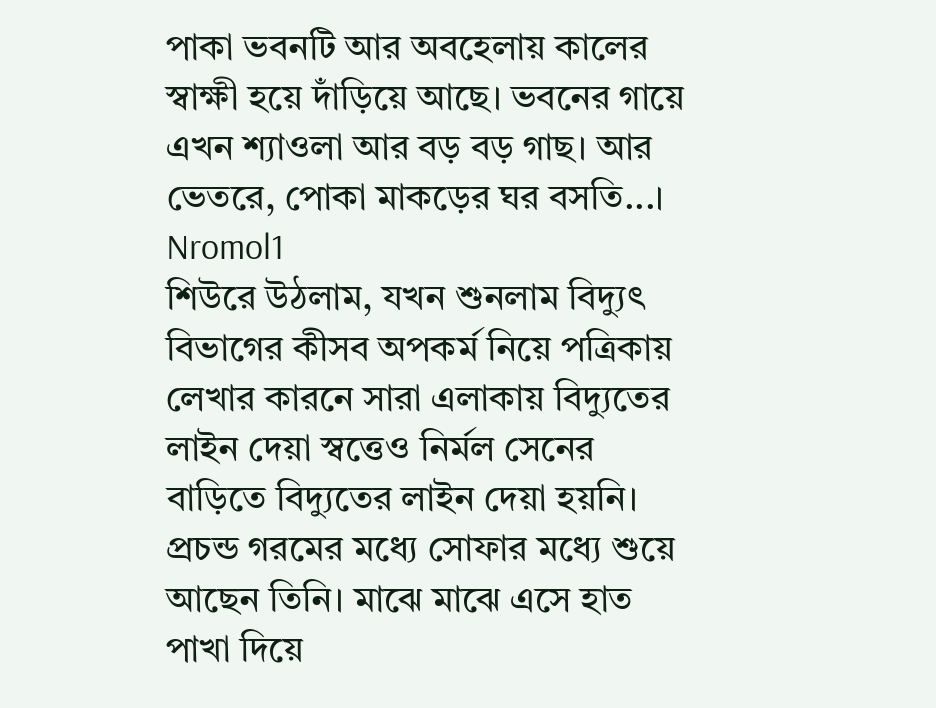পাকা ভবনটি আর অবহেলায় কালের স্বাক্ষী হয়ে দাঁড়িয়ে আছে। ভবনের গায়ে এখন শ্যাওলা আর বড় বড় গাছ। আর ভেতরে, পোকা মাকড়ের ঘর বসতি...।
Nromol1
শিউরে উঠলাম, যখন শুনলাম বিদ্যুৎ বিভাগের কীসব অপকর্ম নিয়ে পত্রিকায় লেখার কারনে সারা এলাকায় বিদ্যুতের লাইন দেয়া স্বত্তেও নির্মল সেনের বাড়িতে বিদ্যুতের লাইন দেয়া হয়নি। প্রচন্ড গরমের মধ্যে সোফার মধ্যে শুয়ে আছেন তিনি। মাঝে মাঝে এসে হাত পাখা দিয়ে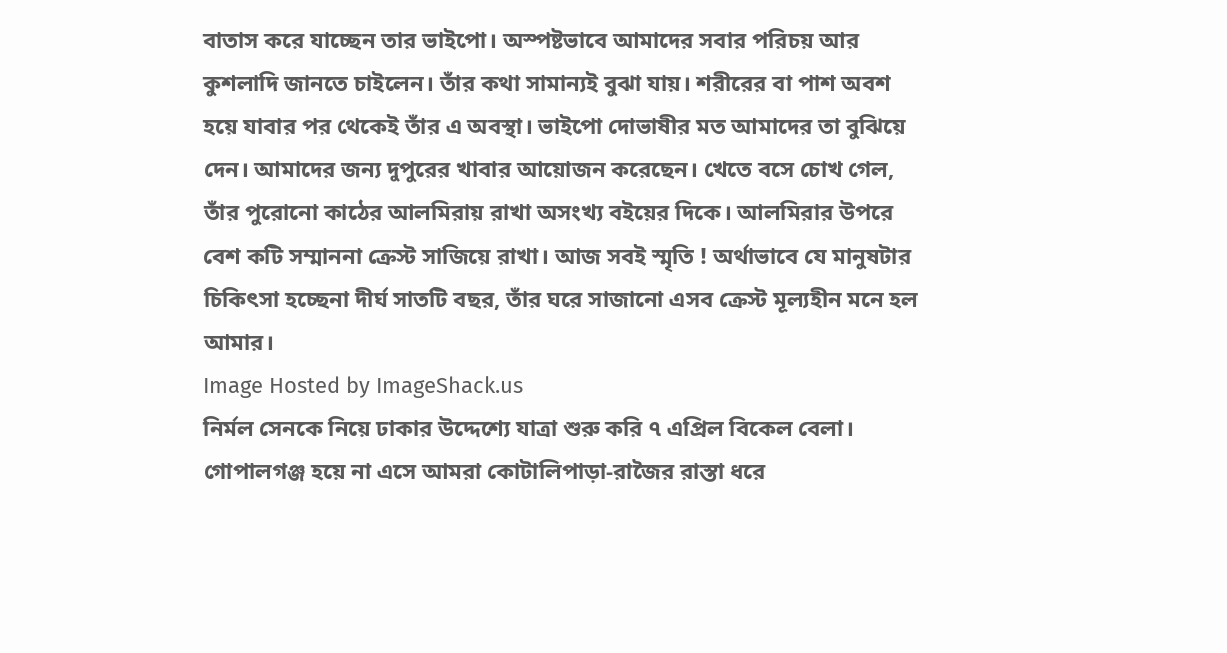বাতাস করে যাচ্ছেন তার ভাইপো। অস্পষ্টভাবে আমাদের সবার পরিচয় আর কুশলাদি জানতে চাইলেন। তাঁর কথা সামান্যই বুঝা যায়। শরীরের বা পাশ অবশ হয়ে যাবার পর থেকেই তাঁর এ অবস্থা। ভাইপো দোভাষীর মত আমাদের তা বুঝিয়ে দেন। আমাদের জন্য দুপুরের খাবার আয়োজন করেছেন। খেতে বসে চোখ গেল, তাঁর পুরোনো কাঠের আলমিরায় রাখা অসংখ্য বইয়ের দিকে। আলমিরার উপরে বেশ কটি সম্মাননা ক্রেস্ট সাজিয়ে রাখা। আজ সবই স্মৃতি ! অর্থাভাবে যে মানুষটার চিকিৎসা হচ্ছেনা দীর্ঘ সাতটি বছর, তাঁর ঘরে সাজানো এসব ক্রেস্ট মূল্যহীন মনে হল আমার।
Image Hosted by ImageShack.us
নির্মল সেনকে নিয়ে ঢাকার উদ্দেশ্যে যাত্রা শুরু করি ৭ এপ্রিল বিকেল বেলা। গোপালগঞ্জ হয়ে না এসে আমরা কোটালিপাড়া-রাজৈর রাস্তা ধরে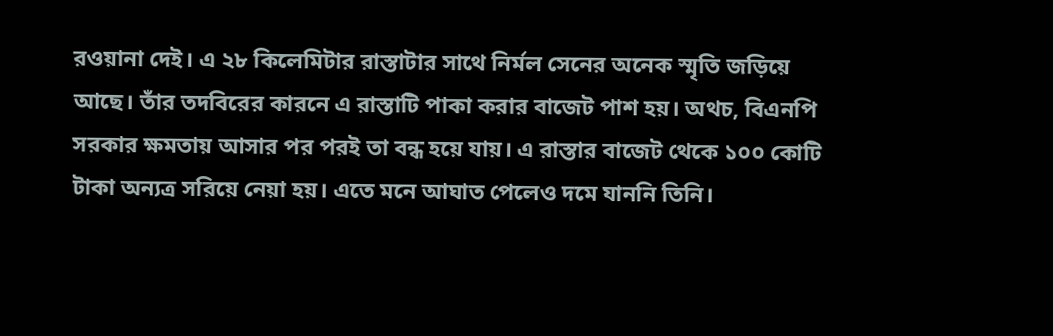রওয়ানা দেই। এ ২৮ কিলেমিটার রাস্তাটার সাথে নির্মল সেনের অনেক স্মৃতি জড়িয়ে আছে। তাঁর তদবিরের কারনে এ রাস্তাটি পাকা করার বাজেট পাশ হয়। অথচ, বিএনপি সরকার ক্ষমতায় আসার পর পরই তা বন্ধ হয়ে যায়। এ রাস্তার বাজেট থেকে ১০০ কোটি টাকা অন্যত্র সরিয়ে নেয়া হয়। এতে মনে আঘাত পেলেও দমে যাননি তিনি।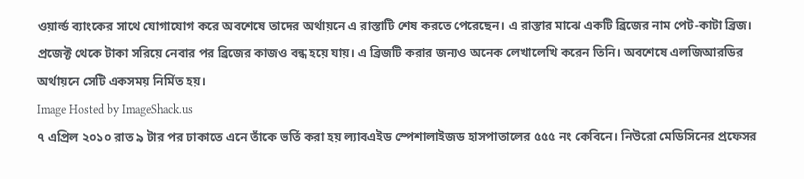ওয়ার্ল্ড ব্যাংকের সাথে যোগাযোগ করে অবশেষে তাদের অর্থায়নে এ রাস্তাটি শেষ করতে পেরেছেন। এ রাস্তার মাঝে একটি ব্রিজের নাম পেট-কাটা ব্রিজ। প্রজেক্ট থেকে টাকা সরিয়ে নেবার পর ব্রিজের কাজও বন্ধ হয়ে যায়। এ ব্রিজটি করার জন্যও অনেক লেখালেখি করেন তিনি। অবশেষে এলজিআরডির অর্থায়নে সেটি একসময় নির্মিত হয়।
Image Hosted by ImageShack.us
৭ এপ্রিল ২০১০ রাত ৯ টার পর ঢাকাতে এনে তাঁকে ভর্তি করা হয় ল্যাবএইড স্পেশালাইজড হাসপাতালের ৫৫৫ নং কেবিনে। নিউরো মেডিসিনের প্রফেসর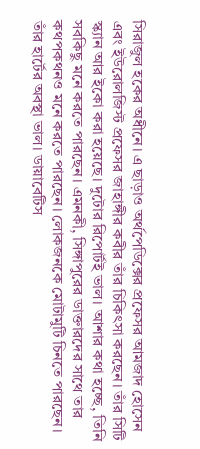সিরাজুল হকের অধীনে। এ ছাড়াও অর্থপেডিক্সের প্রফেসর আমজাদ হোসেন এবং ইউরোলজিস্ট প্রফেসর জাহাঙ্গীর কবীর তাঁর চিকিৎসা করছেন। তাঁর সিটি স্ক্যান আর ইকো করা হয়েছে। দুটোর রিপোর্টই ভাল। আশার কথা হচ্ছে, তিনি সবকিছু মনে করতে পারছেন। এমনকী, সিঙ্গাপুরের ডাক্তারদের সাথে তার কথপকথনও মনে করতে পারছেন। লোকজনকে মোটামুটি চিনতে পারছেন। তাঁর হার্টের অবস্থা ভাল। ডায়াবেটিস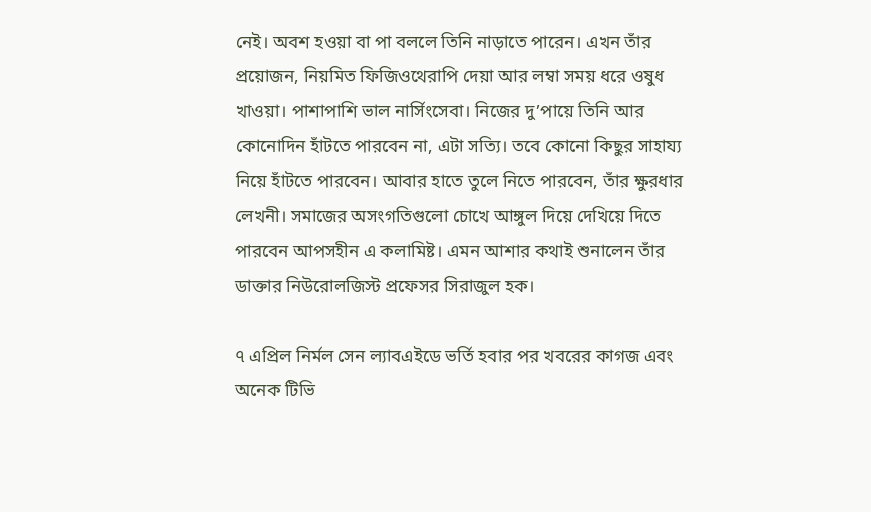নেই। অবশ হওয়া বা পা বললে তিনি নাড়াতে পারেন। এখন তাঁর প্রয়োজন, নিয়মিত ফিজিওথেরাপি দেয়া আর লম্বা সময় ধরে ওষুধ খাওয়া। পাশাপাশি ভাল নার্সিংসেবা। নিজের দু’পায়ে তিনি আর কোনোদিন হাঁটতে পারবেন না, এটা সত্যি। তবে কোনো কিছুর সাহায্য নিয়ে হাঁটতে পারবেন। আবার হাতে তুলে নিতে পারবেন, তাঁর ক্ষুরধার লেখনী। সমাজের অসংগতিগুলো চোখে আঙ্গুল দিয়ে দেখিয়ে দিতে পারবেন আপসহীন এ কলামিষ্ট। এমন আশার কথাই শুনালেন তাঁর ডাক্তার নিউরোলজিস্ট প্রফেসর সিরাজুল হক।

৭ এপ্রিল নির্মল সেন ল্যাবএইডে ভর্তি হবার পর খবরের কাগজ এবং অনেক টিভি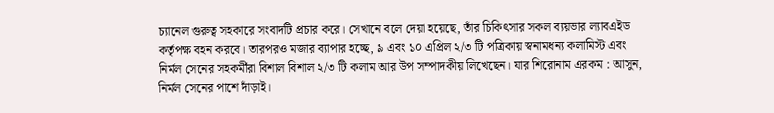চ্যানেল গুরুত্ব সহকারে সংবাদটি প্রচার করে। সেখানে বলে দেয়া হয়েছে, তাঁর চিকিৎসার সকল ব্যয়ভার ল্যাবএইড কর্তৃপক্ষ বহন করবে। তারপরও মজার ব্যাপার হচ্ছে, ৯ এবং ১০ এপ্রিল ২/৩ টি পত্রিকায় স্বনামধন্য কলামিস্ট এবং নির্মল সেনের সহকর্মীরা বিশাল বিশাল ২/৩ টি কলাম আর উপ সম্পাদকীয় লিখেছেন। যার শিরোনাম এরকম : আসুন, নির্মল সেনের পাশে দাঁড়াই।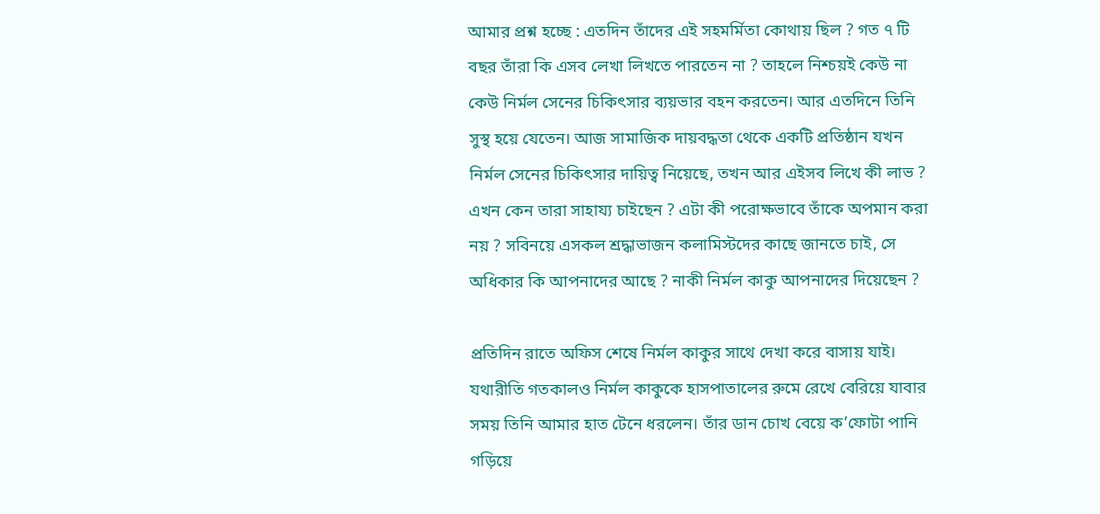আমার প্রশ্ন হচ্ছে : এতদিন তাঁদের এই সহমর্মিতা কোথায় ছিল ? গত ৭ টি বছর তাঁরা কি এসব লেখা লিখতে পারতেন না ? তাহলে নিশ্চয়ই কেউ না কেউ নির্মল সেনের চিকিৎসার ব্যয়ভার বহন করতেন। আর এতদিনে তিনি সুস্থ হয়ে যেতেন। আজ সামাজিক দায়বদ্ধতা থেকে একটি প্রতিষ্ঠান যখন নির্মল সেনের চিকিৎসার দায়িত্ব নিয়েছে, তখন আর এইসব লিখে কী লাভ ? এখন কেন তারা সাহায্য চাইছেন ? এটা কী পরোক্ষভাবে তাঁকে অপমান করা নয় ? সবিনয়ে এসকল শ্রদ্ধাভাজন কলামিস্টদের কাছে জানতে চাই, সে অধিকার কি আপনাদের আছে ? নাকী নির্মল কাকু আপনাদের দিয়েছেন ?

প্রতিদিন রাতে অফিস শেষে নির্মল কাকুর সাথে দেখা করে বাসায় যাই। যথারীতি গতকালও নির্মল কাকুকে হাসপাতালের রুমে রেখে বেরিয়ে যাবার সময় তিনি আমার হাত টেনে ধরলেন। তাঁর ডান চোখ বেয়ে ক’ফোটা পানি গড়িয়ে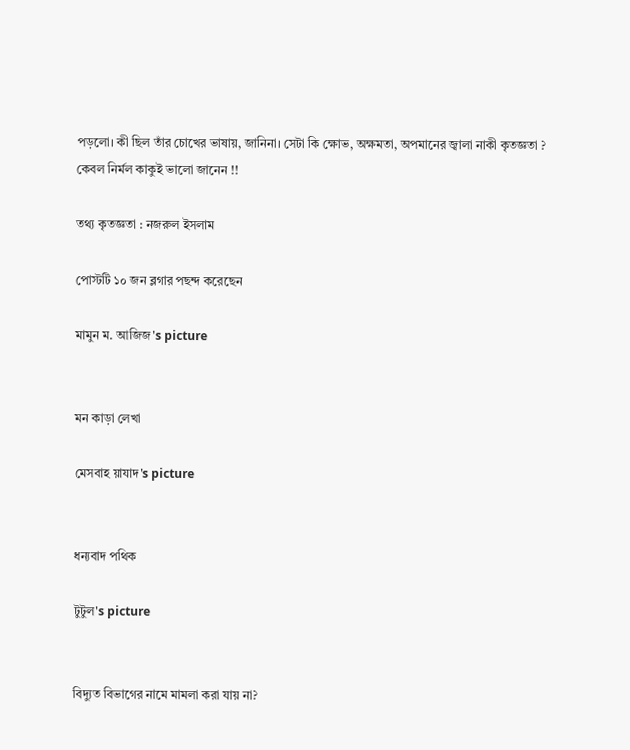পড়লো। কী ছিল তাঁর চোখের ভাষায়, জানিনা। সেটা কি ক্ষোভ, অক্ষমতা, অপমানের জ্বালা নাকী কৃতজ্ঞতা ? কেবল নির্মল কাকুই ভালো জানেন !!

তথ্য কৃতজ্ঞতা : নজরুল ইসলাম

পোস্টটি ১০ জন ব্লগার পছন্দ করেছেন

মামুন ম. আজিজ's picture


মন কাড়া লেখা

মেসবাহ য়াযাদ's picture


ধন্যবাদ পথিক

টুটুল's picture


বিদ্যুত বিভাগের নামে মামলা করা যায় না?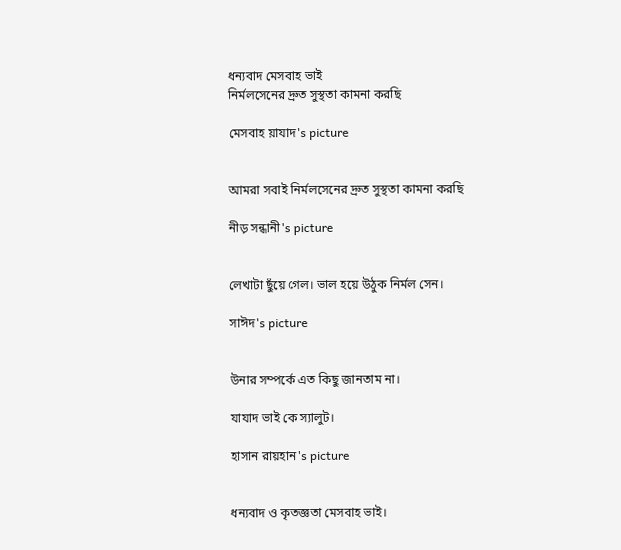ধন্যবাদ মেসবাহ ভাই
নির্মলসেনের দ্রুত সুস্থতা কামনা করছি

মেসবাহ য়াযাদ's picture


আমরা সবাই নির্মলসেনের দ্রুত সুস্থতা কামনা করছি

নীড় সন্ধানী's picture


লেখাটা ছুঁয়ে গেল। ভাল হয়ে উঠুক নির্মল সেন।

সাঈদ's picture


উনার সম্পর্কে এত কিছু জানতাম না।

যাযাদ ভাই কে স্যালুট।

হাসান রায়হান's picture


ধন্যবাদ ও কৃতজ্ঞতা মেসবাহ ভাই।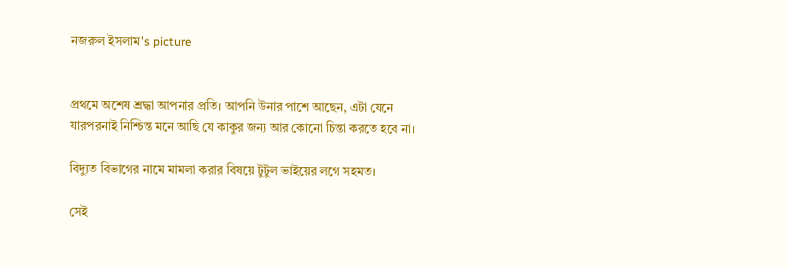নজরুল ইসলাম's picture


প্রথমে অশেষ শ্রদ্ধা আপনার প্রতি। আপনি উনার পাশে আছেন, এটা যেনে যারপরনাই নিশ্চিন্ত মনে আছি যে কাকুর জন্য আর কোনো চিন্তা করতে হবে না।

বিদ্যুত বিভাগের নামে মামলা করার বিষয়ে টুটুল ভাইয়ের লগে সহমত।

সেই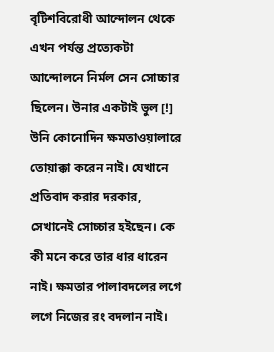বৃটিশবিরোধী আন্দোলন থেকে এখন পর্যন্ত প্রত্যেকটা আন্দোলনে নির্মল সেন সোচ্চার ছিলেন। উনার একটাই ভুল [!] উনি কোনোদিন ক্ষমতাওয়ালারে তোয়াক্কা করেন নাই। যেখানে প্রতিবাদ করার দরকার, সেখানেই সোচ্চার হইছেন। কে কী মনে করে তার ধার ধারেন নাই। ক্ষমতার পালাবদলের লগে লগে নিজের রং বদলান নাই।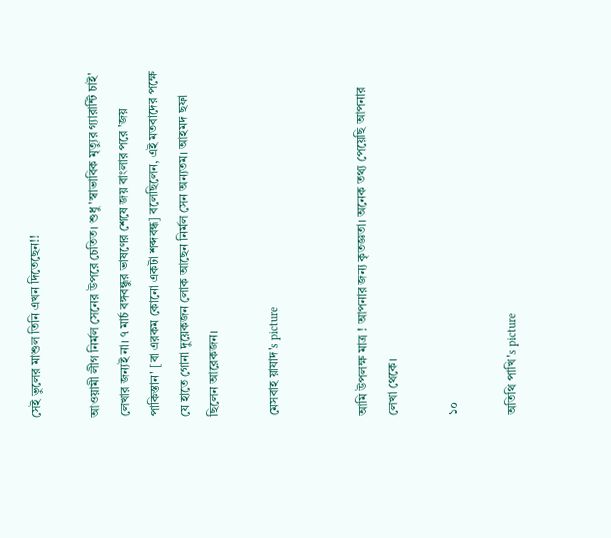সেই ভুলের মাশুল তিনি এখন দিতেছেন!!

আওয়ামী লীগ নির্মল সেনের উপরে চেতিত। শুধু 'স্বাভাবিক মৃত্যুর গ্যারান্টি চাই' লেখার জন্যই না। ৭ মার্চ বঙ্গবন্ধুর ভাষণের শেষে জয় বাংলার পরে 'জয় পাকিস্তান' [বা এরকম কোনো একটা শব্দবন্ধ] বলেছিলেন, এই মতবাদের পক্ষে যে হাতে গোনা দুয়েকজন লোক আছেন নির্মল সেন অন্যতম। আহমদ ছফা ছিলেন আরেকজন।

মেসবাহ য়াযাদ's picture


আমি উপলক্ষ মাত্র ! আপনার জন্য কৃতজ্ঞতা। অনেক তথ্য পেয়েছি আপনার লেখা থেকে।

১০

অতিথি পাখি's picture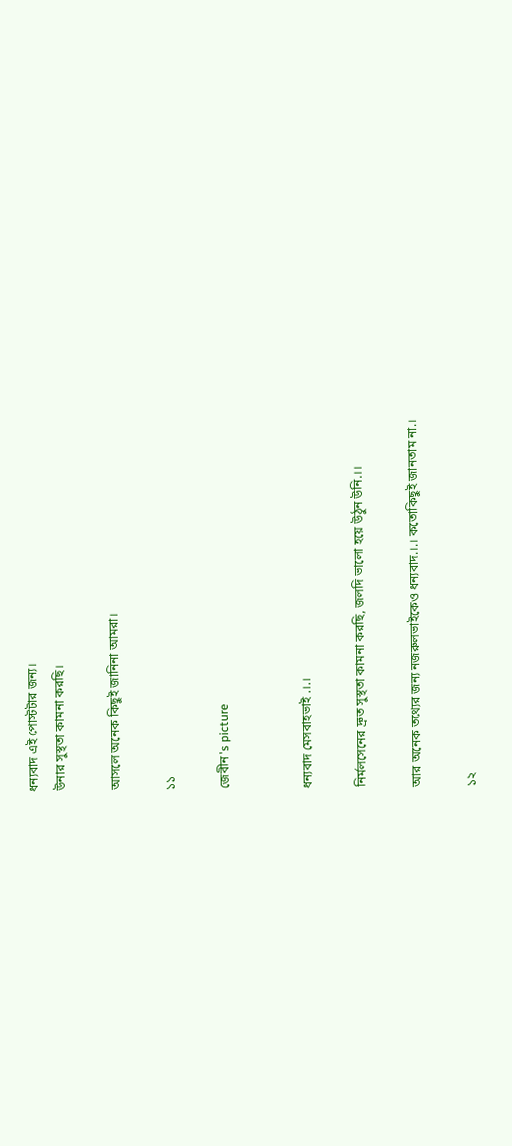ধন্যবাদ এই পোস্টটার জন্য।
উনার সুস্থতা কামনা করছি।

আসলে অনেক কিছুই জানিনা আমরা।

১১

জেবীন's picture


ধন্যবাদ মেসবাহভাই .।.।

নির্মলসেনের দ্রুত সুস্থতা কামনা করছি, জলদি ভালো হয়ে উঠুন উনি.।।

আর অনেক তথ্যের জন্য নজরুলভাইকেও ধন্যবাদ.।.। কতোকিছুই জানতাম না.।

১২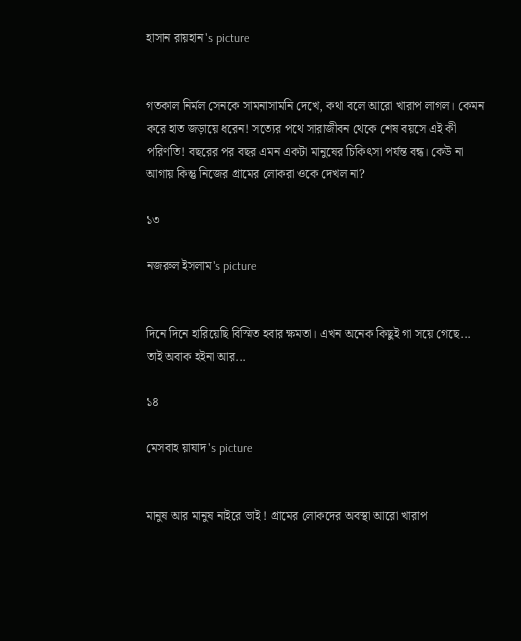হাসান রায়হান's picture


গতকাল নির্মল সেনকে সামনাসামনি দেখে, কথা বলে আরো খারাপ লাগল। কেমন করে হাত জড়ায়ে ধরেন! সত্যের পথে সারাজীবন থেকে শেষ বয়সে এই কী পরিণতি! বছরের পর বছর এমন একটা মানুষের চিকিৎসা পর্যন্ত বন্ধ। কেউ না আগায় কিন্তু নিজের গ্রামের লোকরা ওকে দেখল না?

১৩

নজরুল ইসলাম's picture


দিনে দিনে হারিয়েছি বিস্মিত হবার ক্ষমতা। এখন অনেক কিছুই গা সয়ে গেছে...
তাই অবাক হইনা আর...

১৪

মেসবাহ য়াযাদ's picture


মানুষ আর মানুষ নাইরে ভাই ! গ্রামের লোকদের অবস্থা আরো খারাপ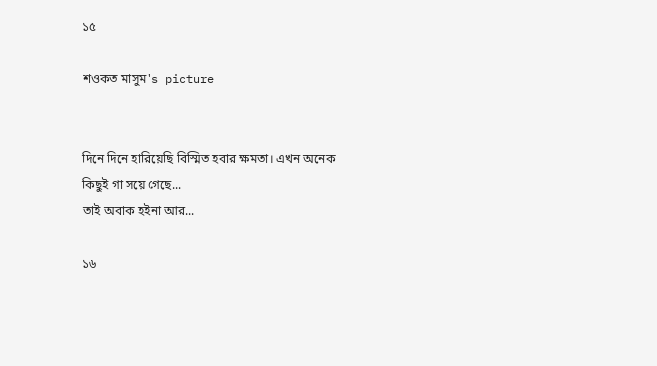১৫

শওকত মাসুম's picture


দিনে দিনে হারিয়েছি বিস্মিত হবার ক্ষমতা। এখন অনেক কিছুই গা সয়ে গেছে...
তাই অবাক হইনা আর...

১৬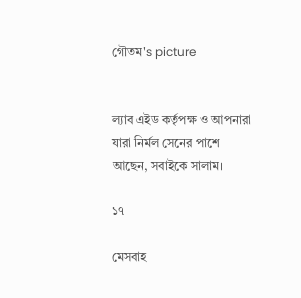গৌতম's picture


ল্যাব এইড কর্তৃপক্ষ ও আপনারা যারা নির্মল সেনের পাশে আছেন, সবাইকে সালাম।

১৭

মেসবাহ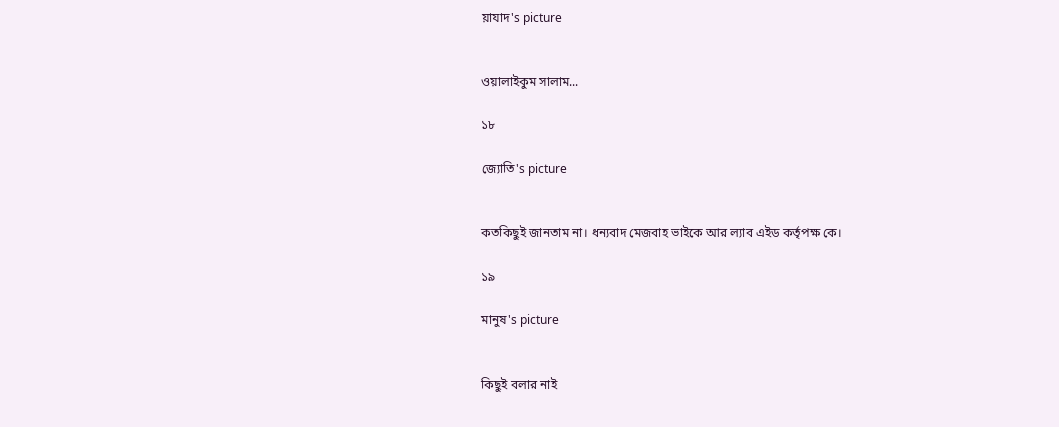য়াযাদ's picture


ওয়ালাইকুম সালাম...

১৮

জ্যোতি's picture


কতকিছুই জানতাম না। ধন্যবাদ মেজবাহ ভাইকে আর ল্যাব এইড কর্তৃপক্ষ কে।

১৯

মানুষ's picture


কিছুই বলার নাই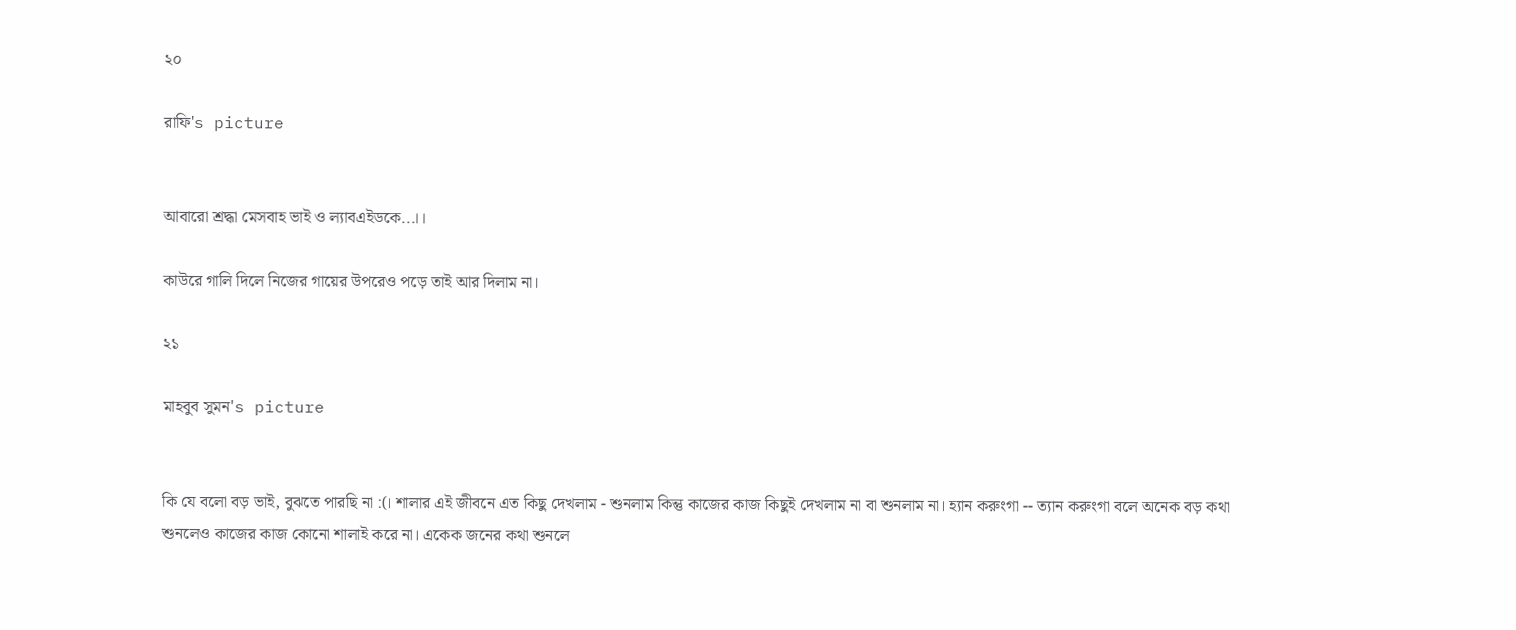২০

রাফি's picture


আবারো শ্রদ্ধা মেসবাহ ভাই ও ল্যাবএইডকে...।।

কাউরে গালি দিলে নিজের গায়ের উপরেও পড়ে তাই আর দিলাম না।

২১

মাহবুব সুমন's picture


কি যে বলো বড় ভাই, বুঝতে পারছি না :(। শালার এই জীবনে এত কিছু দেখলাম - শুনলাম কিন্তু কাজের কাজ কিছুই দেখলাম না বা শুনলাম না। হ্যান করুংগা -- ত্যান করুংগা বলে অনেক বড় কথা শুনলেও কাজের কাজ কোনো শালাই করে না। একেক জনের কথা শুনলে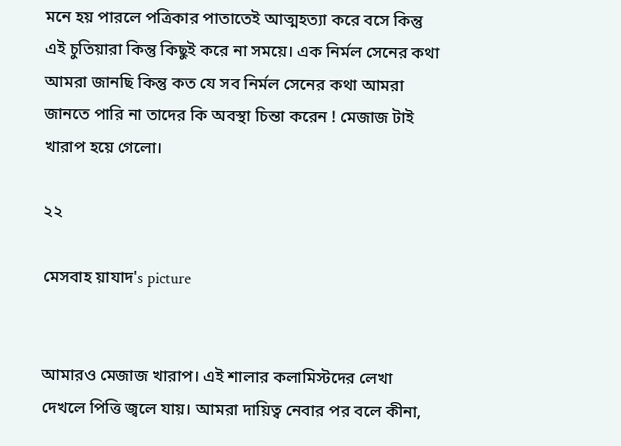মনে হয় পারলে পত্রিকার পাতাতেই আত্মহত্যা করে বসে কিন্তু এই চুতিয়ারা কিন্তু কিছুই করে না সময়ে। এক নির্মল সেনের কথা আমরা জানছি কিন্তু কত যে সব নির্মল সেনের কথা আমরা জানতে পারি না তাদের কি অবস্থা চিন্তা করেন ! মেজাজ টাই খারাপ হয়ে গেলো।

২২

মেসবাহ য়াযাদ's picture


আমারও মেজাজ খারাপ। এই শালার কলামিস্টদের লেখা দেখলে পিত্তি জ্বলে যায়। আমরা দায়িত্ব নেবার পর বলে কীনা,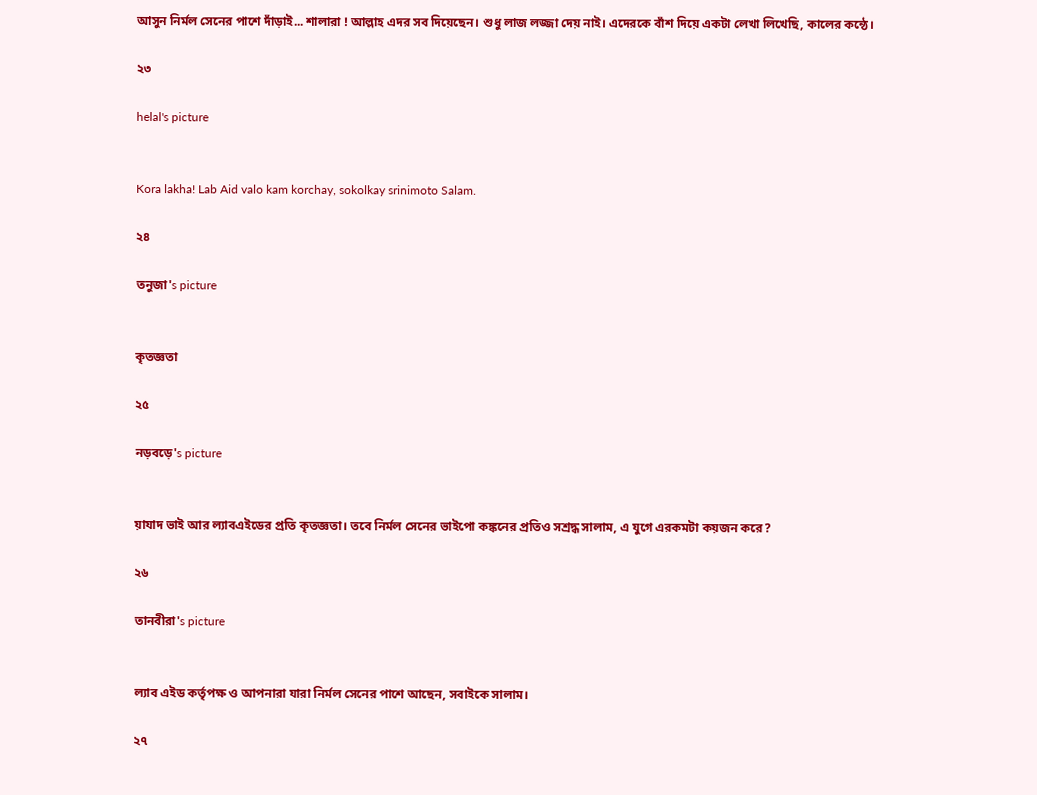আসুন নির্মল সেনের পাশে দাঁড়াই... শালারা ! আল্লাহ এদর সব দিয়েছেন। শুধু লাজ লজ্জা দেয় নাই। এদেরকে বাঁশ দিয়ে একটা লেখা লিখেছি, কালের কন্ঠে।

২৩

helal's picture


Kora lakha! Lab Aid valo kam korchay, sokolkay srinimoto Salam.

২৪

তনুজা's picture


কৃতজ্ঞতা

২৫

নড়বড়ে's picture


য়াযাদ ভাই আর ল্যাবএইডের প্রতি কৃতজ্ঞতা। তবে নির্মল সেনের ভাইপো কঙ্কনের প্রতিও সশ্রদ্ধ সালাম, এ যুগে এরকমটা কয়জন করে?

২৬

তানবীরা's picture


ল্যাব এইড কর্তৃপক্ষ ও আপনারা যারা নির্মল সেনের পাশে আছেন, সবাইকে সালাম।

২৭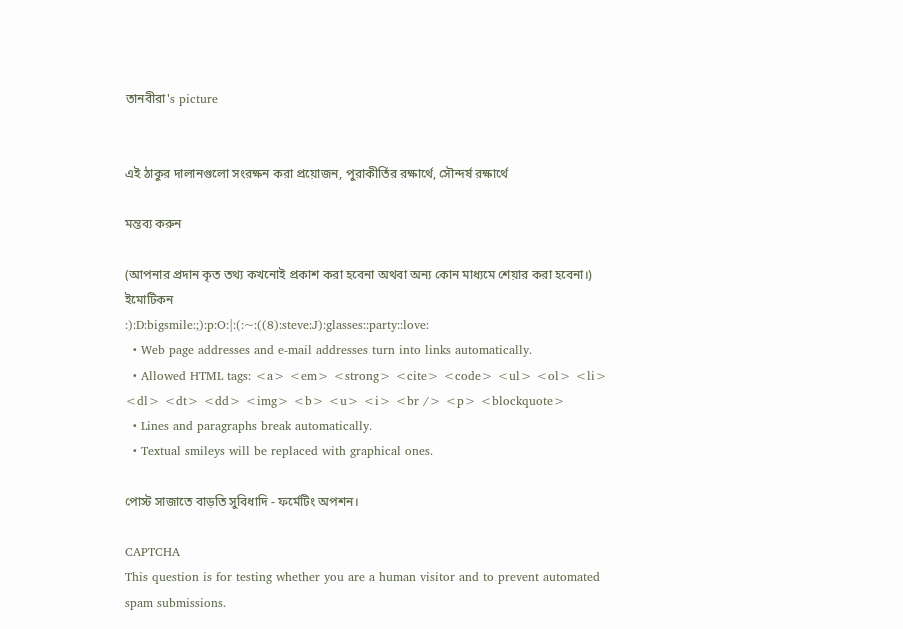তানবীরা's picture


এই ঠাকুর দালানগুলো সংরক্ষন করা প্রয়োজন, পুরাকীর্তির রক্ষার্থে, সৌন্দর্ষ রক্ষার্থে

মন্তব্য করুন

(আপনার প্রদান কৃত তথ্য কখনোই প্রকাশ করা হবেনা অথবা অন্য কোন মাধ্যমে শেয়ার করা হবেনা।)
ইমোটিকন
:):D:bigsmile:;):p:O:|:(:~:((8):steve:J):glasses::party::love:
  • Web page addresses and e-mail addresses turn into links automatically.
  • Allowed HTML tags: <a> <em> <strong> <cite> <code> <ul> <ol> <li> <dl> <dt> <dd> <img> <b> <u> <i> <br /> <p> <blockquote>
  • Lines and paragraphs break automatically.
  • Textual smileys will be replaced with graphical ones.

পোস্ট সাজাতে বাড়তি সুবিধাদি - ফর্মেটিং অপশন।

CAPTCHA
This question is for testing whether you are a human visitor and to prevent automated spam submissions.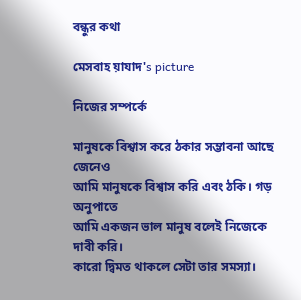বন্ধুর কথা

মেসবাহ য়াযাদ's picture

নিজের সম্পর্কে

মানুষকে বিশ্বাস করে ঠকার সম্ভাবনা আছে জেনেও
আমি মানুষকে বিশ্বাস করি এবং ঠকি। গড় অনুপাতে
আমি একজন ভাল মানুষ বলেই নিজেকে দাবী করি।
কারো দ্বিমত থাকলে সেটা তার সমস্যা।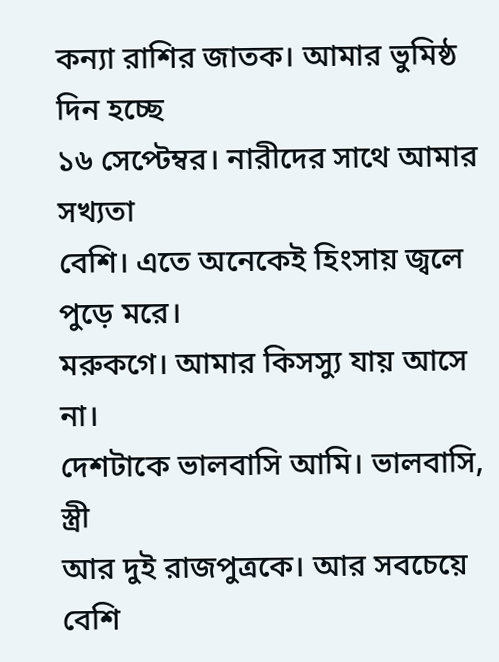কন্যা রাশির জাতক। আমার ভুমিষ্ঠ দিন হচ্ছে
১৬ সেপ্টেম্বর। নারীদের সাথে আমার সখ্যতা
বেশি। এতে অনেকেই হিংসায় জ্বলে পুড়ে মরে।
মরুকগে। আমার কিসস্যু যায় আসে না।
দেশটাকে ভালবাসি আমি। ভালবাসি, স্ত্রী
আর দুই রাজপুত্রকে। আর সবচেয়ে বেশি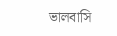ভালবাসি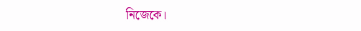নিজেকে।